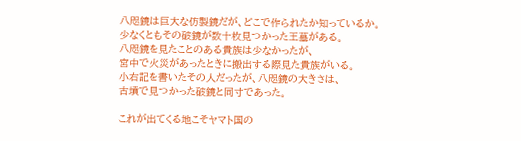八咫鏡は巨大な仿製鏡だが、どこで作られたか知っているか。
少なくともその破鏡が数十枚見つかった王墓がある。
八咫鏡を見たことのある貴族は少なかったが、
宮中で火災があったときに搬出する際見た貴族がいる。
小右記を書いたその人だったが、八咫鏡の大きさは、
古墳で見つかった破鏡と同寸であった。

これが出てくる地こそヤマト国の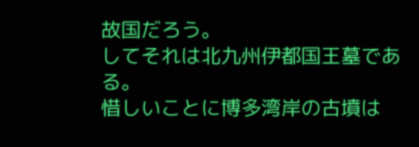故国だろう。
してそれは北九州伊都国王墓である。
惜しいことに博多湾岸の古墳は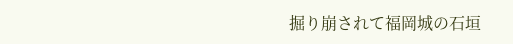掘り崩されて福岡城の石垣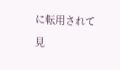に転用されて
見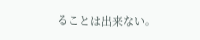ることは出来ない。